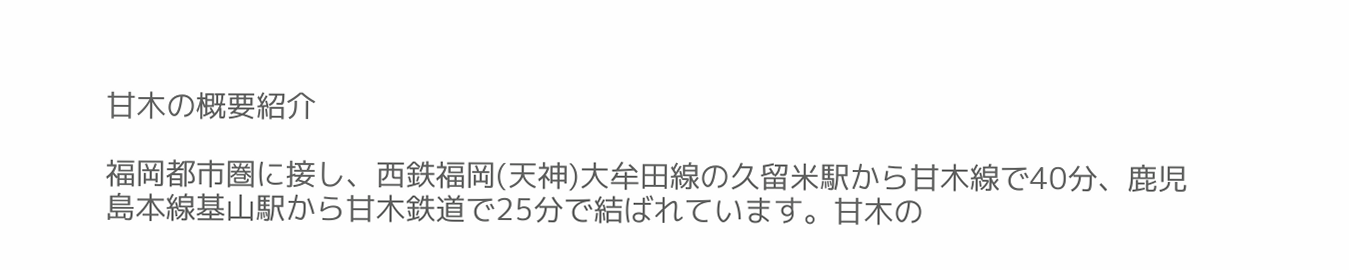甘木の概要紹介

福岡都市圏に接し、西鉄福岡(天神)大牟田線の久留米駅から甘木線で40分、鹿児島本線基山駅から甘木鉄道で25分で結ばれています。甘木の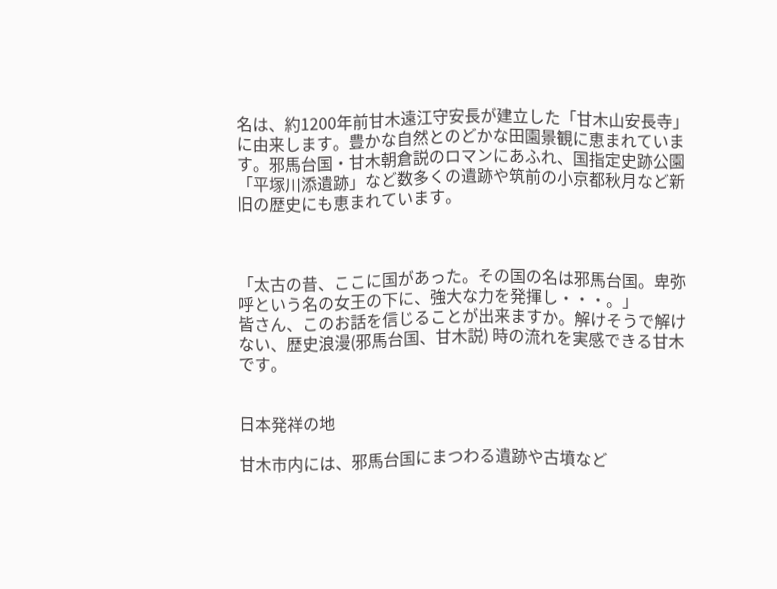名は、約1200年前甘木遠江守安長が建立した「甘木山安長寺」に由来します。豊かな自然とのどかな田園景観に恵まれています。邪馬台国・甘木朝倉説のロマンにあふれ、国指定史跡公園「平塚川添遺跡」など数多くの遺跡や筑前の小京都秋月など新旧の歴史にも恵まれています。



「太古の昔、ここに国があった。その国の名は邪馬台国。卑弥呼という名の女王の下に、強大な力を発揮し・・・。」
皆さん、このお話を信じることが出来ますか。解けそうで解けない、歴史浪漫(邪馬台国、甘木説) 時の流れを実感できる甘木です。


日本発祥の地

甘木市内には、邪馬台国にまつわる遺跡や古墳など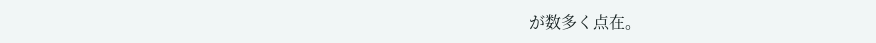が数多く点在。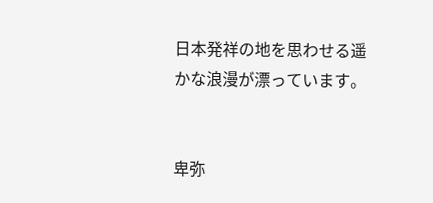日本発祥の地を思わせる遥かな浪漫が漂っています。


卑弥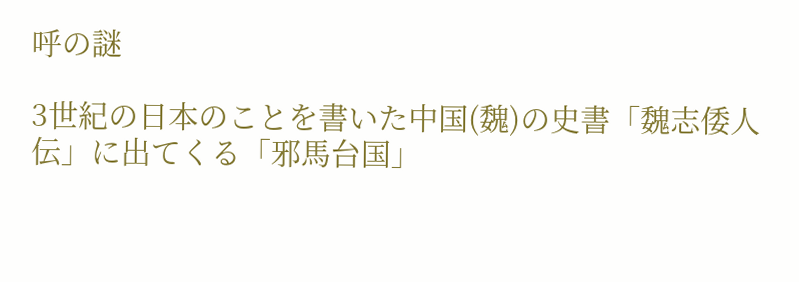呼の謎

3世紀の日本のことを書いた中国(魏)の史書「魏志倭人伝」に出てくる「邪馬台国」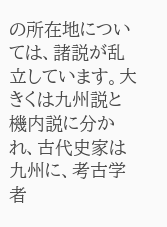の所在地については、諸説が乱立しています。大きくは九州説と機内説に分かれ、古代史家は九州に、考古学者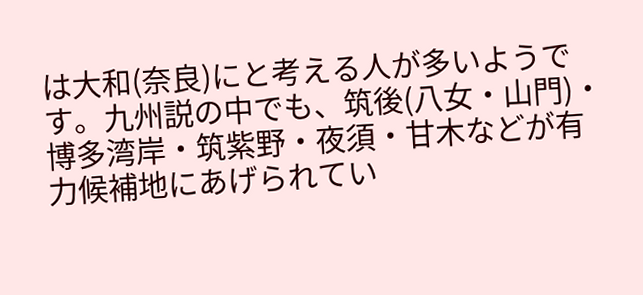は大和(奈良)にと考える人が多いようです。九州説の中でも、筑後(八女・山門)・博多湾岸・筑紫野・夜須・甘木などが有力候補地にあげられてい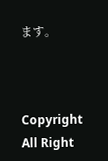ます。



Copyright All Right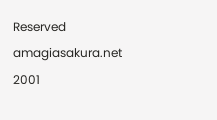Reserved amagiasakura.net 2001